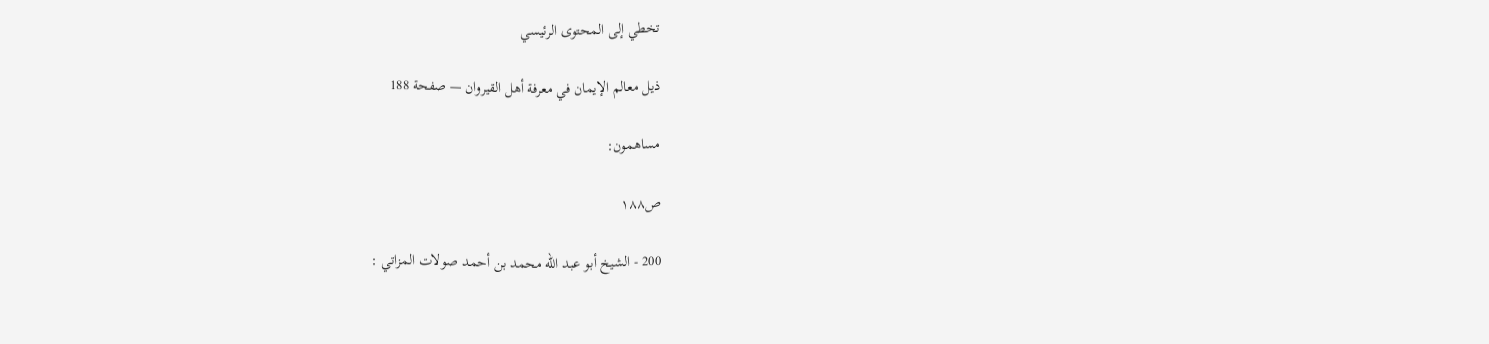تخطي إلى المحتوى الرئيسي

ذيل معالم الإيمان في معرفة أهل القيروان — صفحة 188

مساهمون:

ص١٨٨

200 - الشيخ أبو عبد اللّه محمد بن أحمد صولات المزاتي :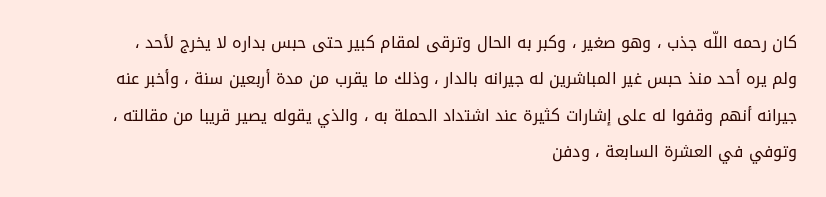كان رحمه اللّه جذب ، وهو صغير ، وكبر به الحال وترقى لمقام كبير حتى حبس بداره لا يخرج لأحد ، ولم يره أحد منذ حبس غير المباشرين له جيرانه بالدار ، وذلك ما يقرب من مدة أربعين سنة ، وأخبر عنه جيرانه أنهم وقفوا له على إشارات كثيرة عند اشتداد الحملة به ، والذي يقوله يصير قريبا من مقالته ، وتوفي في العشرة السابعة ، ودفن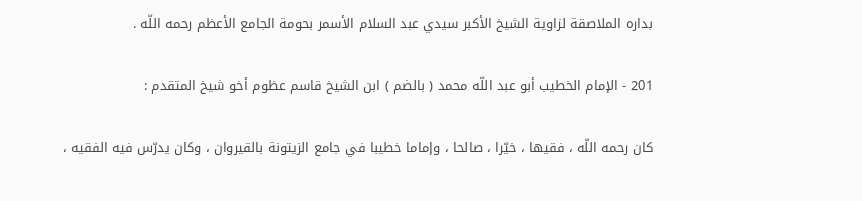بداره الملاصقة لزاوية الشيخ الأكبر سيدي عبد السلام الأسمر بحومة الجامع الأعظم رحمه اللّه .

201 - الإمام الخطيب أبو عبد اللّه محمد ( بالضم ) ابن الشيخ قاسم عظوم أخو شيخ المتقدم :

كان رحمه اللّه ، فقيها ، خيّرا ، صالحا ، وإماما خطيبا في جامع الزيتونة بالقيروان ، وكان يدرّس فيه الفقيه ،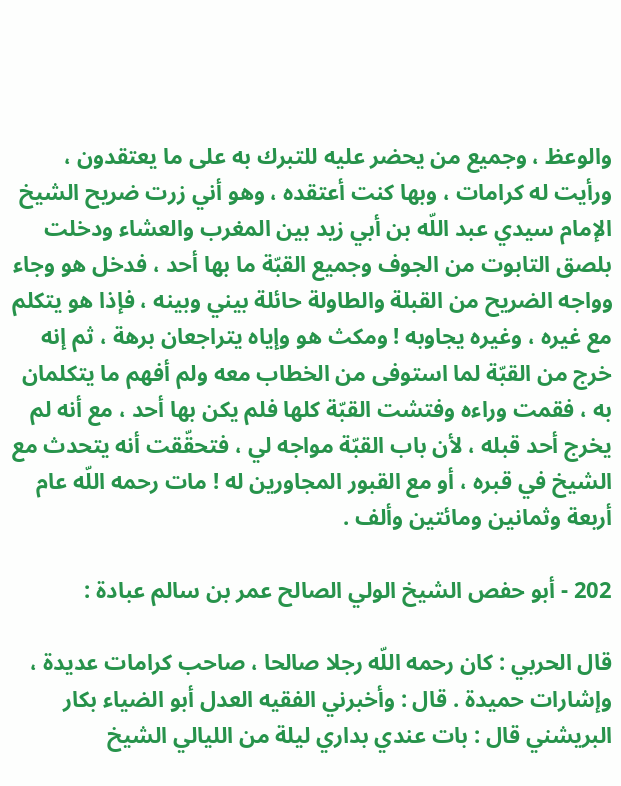والوعظ ، وجميع من يحضر عليه للتبرك به على ما يعتقدون ، ورأيت له كرامات ، وبها كنت أعتقده ، وهو أني زرت ضريح الشيخ الإمام سيدي عبد اللّه بن أبي زيد بين المغرب والعشاء ودخلت بلصق التابوت من الجوف وجميع القبّة ما بها أحد ، فدخل هو وجاء وواجه الضريح من القبلة والطاولة حائلة بيني وبينه ، فإذا هو يتكلم مع غيره ، وغيره يجاوبه ! ومكث هو وإياه يتراجعان برهة ، ثم إنه خرج من القبّة لما استوفى من الخطاب معه ولم أفهم ما يتكلمان به ، فقمت وراءه وفتشت القبّة كلها فلم يكن بها أحد ، مع أنه لم يخرج أحد قبله ، لأن باب القبّة مواجه لي ، فتحقّقت أنه يتحدث مع الشيخ في قبره ، أو مع القبور المجاورين له ! مات رحمه اللّه عام أربعة وثمانين ومائتين وألف .

202 - أبو حفص الشيخ الولي الصالح عمر بن سالم عبادة :

قال الحربي : كان رحمه اللّه رجلا صالحا ، صاحب كرامات عديدة ، وإشارات حميدة . قال : وأخبرني الفقيه العدل أبو الضياء بكار البريشني قال : بات عندي بداري ليلة من الليالي الشيخ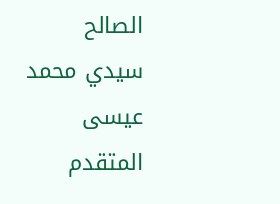الصالح سيدي محمد عيسى المتقدم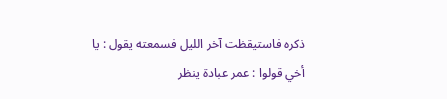ذكره فاستيقظت آخر الليل فسمعته يقول : يا أخي قولوا : عمر عبادة ينظر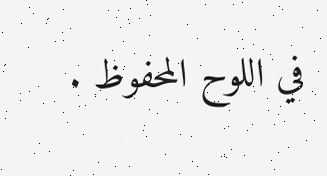في اللوح المحفوظ .